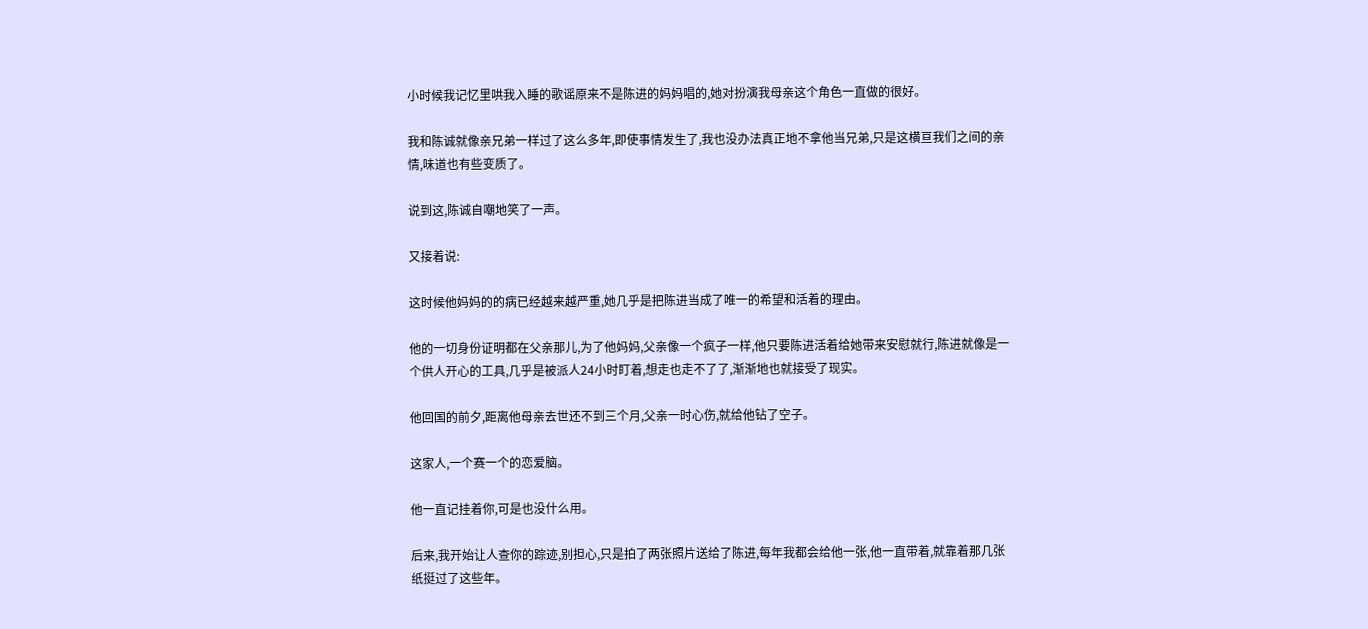小时候我记忆里哄我入睡的歌谣原来不是陈进的妈妈唱的,她对扮演我母亲这个角色一直做的很好。

我和陈诚就像亲兄弟一样过了这么多年,即使事情发生了,我也没办法真正地不拿他当兄弟,只是这横亘我们之间的亲情,味道也有些变质了。

说到这,陈诚自嘲地笑了一声。

又接着说:

这时候他妈妈的的病已经越来越严重,她几乎是把陈进当成了唯一的希望和活着的理由。

他的一切身份证明都在父亲那儿,为了他妈妈,父亲像一个疯子一样,他只要陈进活着给她带来安慰就行,陈进就像是一个供人开心的工具,几乎是被派人24小时盯着,想走也走不了了,渐渐地也就接受了现实。

他回国的前夕,距离他母亲去世还不到三个月,父亲一时心伤,就给他钻了空子。

这家人,一个赛一个的恋爱脑。

他一直记挂着你,可是也没什么用。

后来,我开始让人查你的踪迹,别担心,只是拍了两张照片送给了陈进,每年我都会给他一张,他一直带着,就靠着那几张纸挺过了这些年。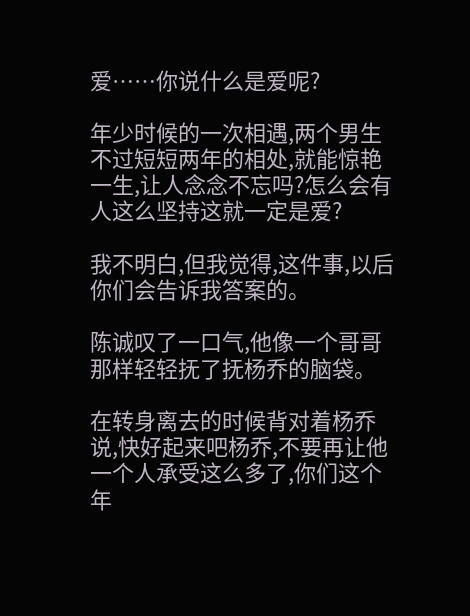爱……你说什么是爱呢?

年少时候的一次相遇,两个男生不过短短两年的相处,就能惊艳一生,让人念念不忘吗?怎么会有人这么坚持这就一定是爱?

我不明白,但我觉得,这件事,以后你们会告诉我答案的。

陈诚叹了一口气,他像一个哥哥那样轻轻抚了抚杨乔的脑袋。

在转身离去的时候背对着杨乔说,快好起来吧杨乔,不要再让他一个人承受这么多了,你们这个年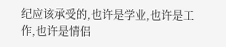纪应该承受的,也许是学业,也许是工作,也许是情侣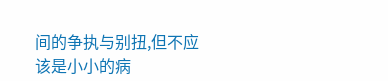间的争执与别扭,但不应该是小小的病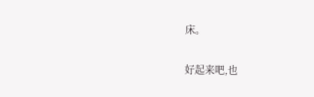床。

好起来吧,也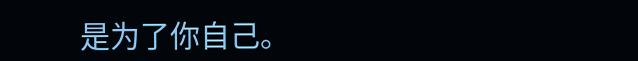是为了你自己。